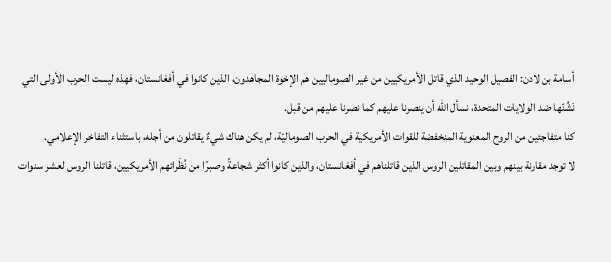أسامة بن لادن: الفصيل الوحيد الذي قاتل الأمريكيين من غير الصوماليين هم الإخوة المجاهدون، الذين كانوا في أفغانستان، فهذه ليست الحرب الأولى التي نَشُنّها ضد الولايات المتحدة، نسأل الله أن ينصرنا عليهم كما نصرنا عليهم من قبل.
كنا متفاجئين من الروح المعنوية المنخفضة للقوات الأمريكية في الحرب الصوماليّة، لم يكن هناك شيءٌ يقاتلون من أجله، باستثناء التفاخر الإعلامي.
لا توجد مقارنة بينهم وبين المقاتلين الروس الذين قاتلناهم في أفغانستان، والذين كانوا أكثر شجاعةً وصبرًا من نُظَرائهم الأمريكيين، قاتلنا الروس لعشر سنوات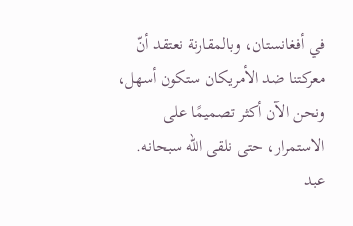في أفغانستان، وبالمقارنة نعتقد أنّ معركتنا ضد الأمريكان ستكون أسهل، ونحن الآن أكثر تصميمًا على الاستمرار، حتى نلقى الله سبحانه.
عبد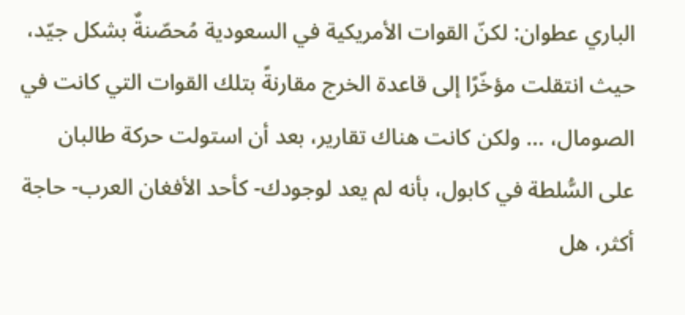الباري عطوان: لكنّ القوات الأمريكية في السعودية مُحصّنةٌ بشكل جيّد، حيث انتقلت مؤخّرًا إلى قاعدة الخرج مقارنةً بتلك القوات التي كانت في الصومال، ... ولكن كانت هناك تقارير، بعد أن استولت حركة طالبان على السُّلطة في كابول، بأنه لم يعد لوجودك- كأحد الأفغان العرب- حاجة أكثر، هل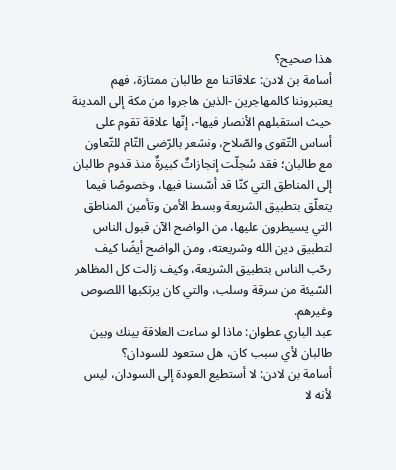هذا صحيح؟
أسامة بن لادن: علاقاتنا مع طالبان ممتازة، فهم يعتبروننا كالمهاجرين -الذين هاجروا من مكة إلى المدينة حيث استقبلهم الأنصار فيها-، إنّها علاقة تقوم على أساس التّقوى والصّلاح، ونشعر بالرّضى التّام للتّعاون مع طالبان؛ فقد سُجلّت إنجازاتٌ كبيرةٌ منذ قدوم طالبان إلى المناطق التي كنّا قد أسّسنا فيها، وخصوصًا فيما يتعلّق بتطبيق الشريعة وبسط الأمن وتأمين المناطق التي يسيطرون عليها، من الواضح الآن قبول الناس لتطبيق دين الله وشريعته، ومن الواضح أيضًا كيف رحّب الناس بتطبيق الشريعة، وكيف زالت كل المظاهر السّيئة من سرقة وسلب، والتي كان يرتكبها اللصوص وغيرهم.
عبد الباري عطوان: ماذا لو ساءت العلاقة بينك وبين طالبان لأي سبب كان، هل ستعود للسودان؟
أسامة بن لادن: لا أستطيع العودة إلى السودان، ليس لأنه لا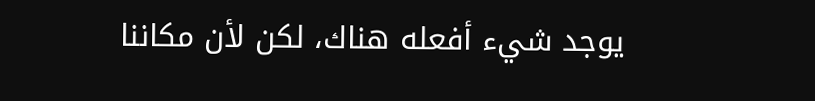يوجد شيء أفعله هناك، لكن لأن مكاننا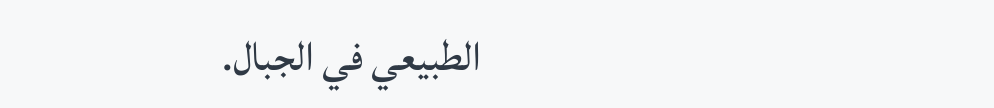الطبيعي في الجبال.